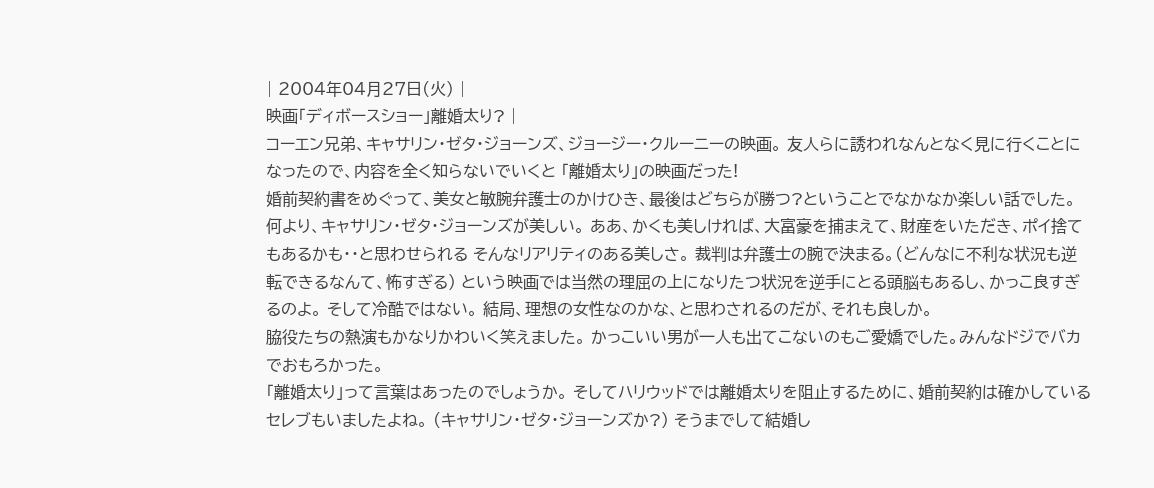| 2004年04月27日(火) |
映画「ディボースショー」離婚太り? |
コーエン兄弟、キャサリン・ゼタ・ジョーンズ、ジョージー・クルーニーの映画。 友人らに誘われなんとなく見に行くことになったので、内容を全く知らないでいくと 「離婚太り」の映画だった!
婚前契約書をめぐって、美女と敏腕弁護士のかけひき、最後はどちらが勝つ?ということでなかなか楽しい話でした。 何より、キャサリン・ゼタ・ジョーンズが美しい。 ああ、かくも美しければ、大富豪を捕まえて、財産をいただき、ポイ捨てもあるかも・・と思わせられる そんなリアリティのある美しさ。 裁判は弁護士の腕で決まる。(どんなに不利な状況も逆転できるなんて、怖すぎる) という映画では当然の理屈の上になりたつ状況を逆手にとる頭脳もあるし、かっこ良すぎるのよ。 そして冷酷ではない。 結局、理想の女性なのかな、と思わされるのだが、それも良しか。
脇役たちの熱演もかなりかわいく笑えました。 かっこいい男が一人も出てこないのもご愛嬌でした。みんなドジでバカでおもろかった。
「離婚太り」って言葉はあったのでしょうか。 そしてハリウッドでは離婚太りを阻止するために、婚前契約は確かしているセレブもいましたよね。 (キャサリン・ゼタ・ジョーンズか?) そうまでして結婚し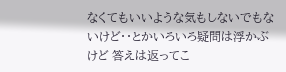なくてもいいような気もしないでもないけど・・とかいろいろ疑問は浮かぶけど 答えは返ってこ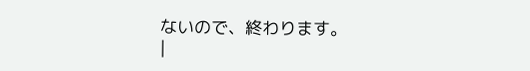ないので、終わります。
|